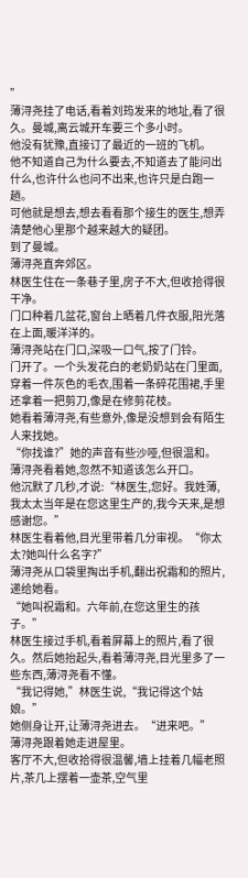”
薄浔尧挂了电话,看着刘筠发来的地址,看了很久。曼城,离云城开车要三个多小时。
他没有犹豫,直接订了最近的一班的飞机。
他不知道自己为什么要去,不知道去了能问出什么,也许什么也问不出来,也许只是白跑一趟。
可他就是想去,想去看看那个接生的医生,想弄清楚他心里那个越来越大的疑团。
到了曼城。
薄浔尧直奔郊区。
林医生住在一条巷子里,房子不大,但收拾得很干净。
门口种着几盆花,窗台上晒着几件衣服,阳光落在上面,暖洋洋的。
薄浔尧站在门口,深吸一口气,按了门铃。
门开了。一个头发花白的老奶奶站在门里面,穿着一件灰色的毛衣,围着一条碎花围裙,手里还拿着一把剪刀,像是在修剪花枝。
她看着薄浔尧,有些意外,像是没想到会有陌生人来找她。
“你找谁?”她的声音有些沙哑,但很温和。
薄浔尧看着她,忽然不知道该怎么开口。
他沉默了几秒,才说:“林医生,您好。我姓薄,我太太当年是在您这里生产的,我今天来,是想感谢您。”
林医生看着他,目光里带着几分审视。“你太太?她叫什么名字?”
薄浔尧从口袋里掏出手机,翻出祝霜和的照片,递给她看。
“她叫祝霜和。六年前,在您这里生的孩子。”
林医生接过手机,看着屏幕上的照片,看了很久。然后她抬起头,看着薄浔尧,目光里多了一些东西,薄浔尧看不懂。
“我记得她,”林医生说,“我记得这个姑娘。”
她侧身让开,让薄浔尧进去。“进来吧。”
薄浔尧跟着她走进屋里。
客厅不大,但收拾得很温馨,墙上挂着几幅老照片,茶几上摆着一壶茶,空气里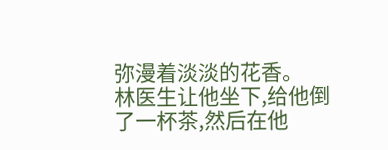弥漫着淡淡的花香。
林医生让他坐下,给他倒了一杯茶,然后在他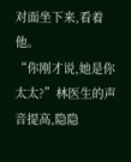对面坐下来,看着他。
“你刚才说,她是你太太?”林医生的声音提高,隐隐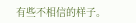有些不相信的样子。